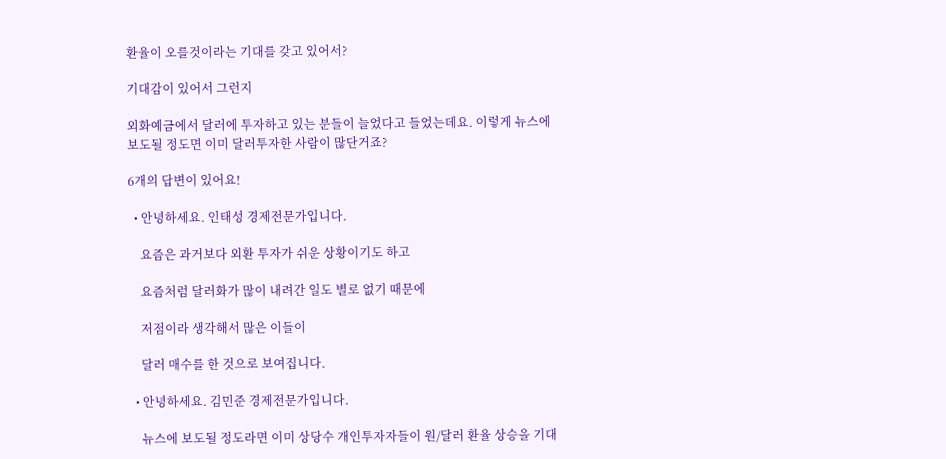환율이 오를것이라는 기대를 갖고 있어서?

기대감이 있어서 그런지

외화예금에서 달러에 투자하고 있는 분들이 늘었다고 들었는데요. 이렇게 뉴스에 보도될 정도면 이미 달러투자한 사람이 많단거죠?

6개의 답변이 있어요!

  • 안녕하세요. 인태성 경제전문가입니다.

    요즘은 과거보다 외환 투자가 쉬운 상황이기도 하고

    요즘처럼 달러화가 많이 내려간 일도 별로 없기 때문에

    저점이라 생각해서 많은 이들이

    달러 매수를 한 것으로 보여집니다.

  • 안녕하세요. 김민준 경제전문가입니다.

    뉴스에 보도될 정도라면 이미 상당수 개인투자자들이 원/달러 환율 상승을 기대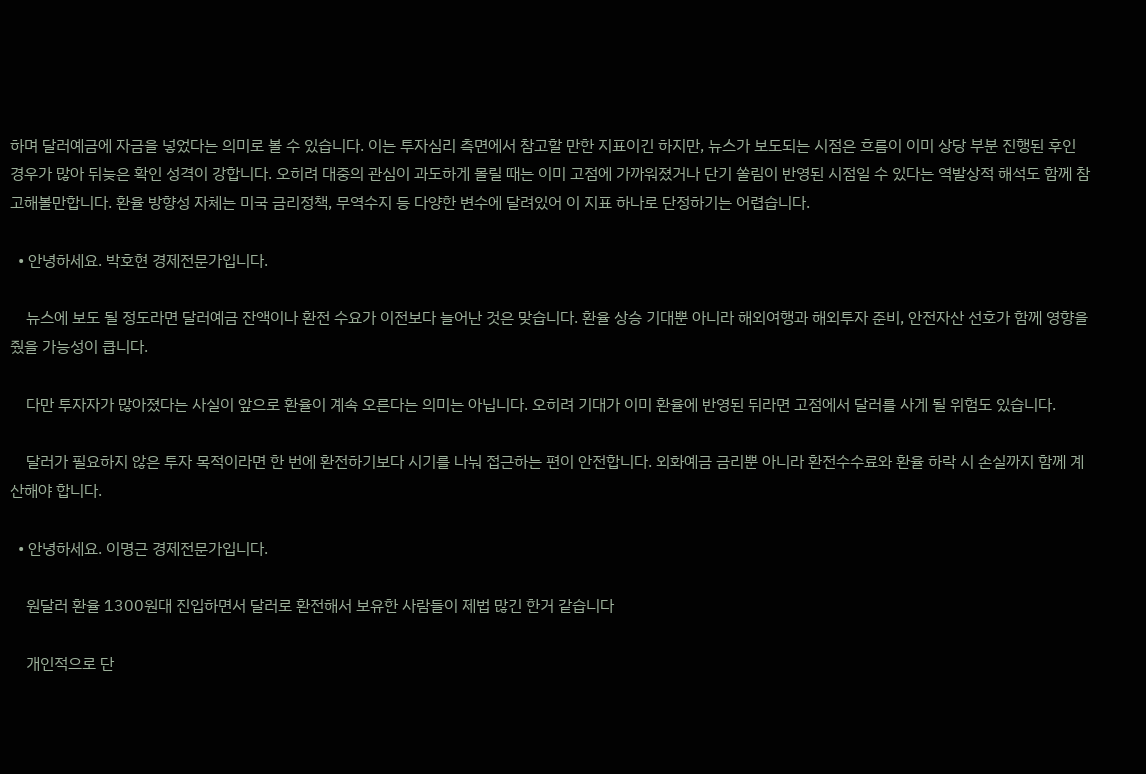하며 달러예금에 자금을 넣었다는 의미로 볼 수 있습니다. 이는 투자심리 측면에서 참고할 만한 지표이긴 하지만, 뉴스가 보도되는 시점은 흐름이 이미 상당 부분 진행된 후인 경우가 많아 뒤늦은 확인 성격이 강합니다. 오히려 대중의 관심이 과도하게 몰릴 때는 이미 고점에 가까워졌거나 단기 쏠림이 반영된 시점일 수 있다는 역발상적 해석도 함께 참고해볼만합니다. 환율 방향성 자체는 미국 금리정책, 무역수지 등 다양한 변수에 달려있어 이 지표 하나로 단정하기는 어렵습니다.

  • 안녕하세요. 박호현 경제전문가입니다.

    뉴스에 보도 될 정도라면 달러예금 잔액이나 환전 수요가 이전보다 늘어난 것은 맞습니다. 환율 상승 기대뿐 아니라 해외여행과 해외투자 준비, 안전자산 선호가 함께 영향을 줬을 가능성이 큽니다.

    다만 투자자가 많아졌다는 사실이 앞으로 환율이 계속 오른다는 의미는 아닙니다. 오히려 기대가 이미 환율에 반영된 뒤라면 고점에서 달러를 사게 될 위험도 있습니다.

    달러가 필요하지 않은 투자 목적이라면 한 번에 환전하기보다 시기를 나눠 접근하는 편이 안전합니다. 외화예금 금리뿐 아니라 환전수수료와 환율 하락 시 손실까지 함께 계산해야 합니다.

  • 안녕하세요. 이명근 경제전문가입니다.

    원달러 환율 1300원대 진입하면서 달러로 환전해서 보유한 사람들이 제법 많긴 한거 같습니다

    개인적으로 단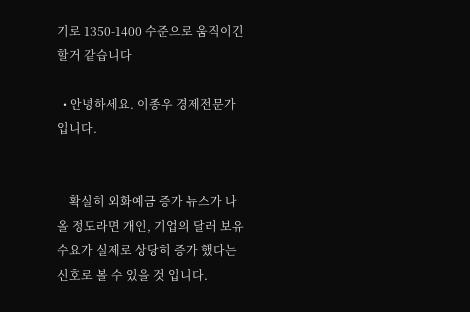기로 1350-1400 수준으로 움직이긴 할거 같습니다

  • 안녕하세요. 이종우 경제전문가입니다.


    확실히 외화예금 증가 뉴스가 나올 정도라면 개인, 기업의 달러 보유 수요가 실제로 상당히 증가 했다는 신호로 볼 수 있을 것 입니다.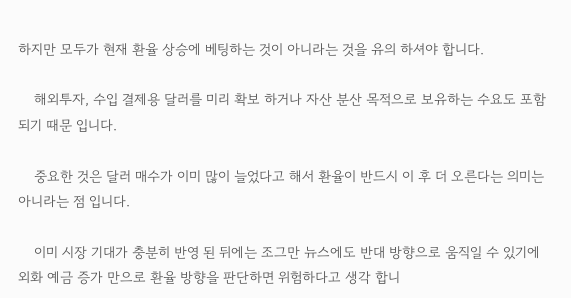하지만 모두가 현재 환율 상승에 베팅하는 것이 아니라는 것을 유의 하셔야 합니다.

    해외투자, 수입 결제용 달러를 미리 확보 하거나 자산 분산 목적으로 보유하는 수요도 포함 되기 때문 입니다.

    중요한 것은 달러 매수가 이미 많이 늘었다고 해서 환율이 반드시 이 후 더 오른다는 의미는 아니라는 점 입니다.

    이미 시장 기대가 충분히 반영 된 뒤에는 조그만 뉴스에도 반대 방향으로 움직일 수 있기에 외화 예금 증가 만으로 환율 방향을 판단하면 위험하다고 생각 합니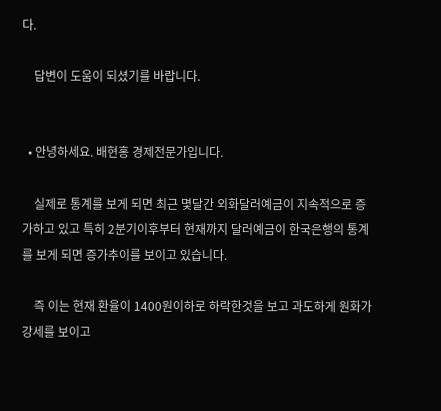다.

    답변이 도움이 되셨기를 바랍니다.


  • 안녕하세요. 배현홍 경제전문가입니다.

    실제로 통계를 보게 되면 최근 몇달간 외화달러예금이 지속적으로 증가하고 있고 특히 2분기이후부터 현재까지 달러예금이 한국은행의 통계를 보게 되면 증가추이를 보이고 있습니다.

    즉 이는 현재 환율이 1400원이하로 하락한것을 보고 과도하게 원화가 강세를 보이고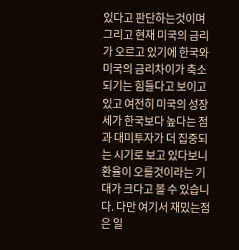있다고 판단하는것이며 그리고 현재 미국의 금리가 오르고 있기에 한국와 미국의 금리차이가 축소되기는 힘들다고 보이고 있고 여전히 미국의 성장세가 한국보다 높다는 점과 대미투자가 더 집중되는 시기로 보고 있다보니 환율이 오를것이라는 기대가 크다고 볼 수 있습니다. 다만 여기서 재밌는점은 일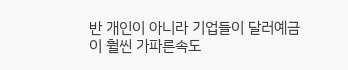반 개인이 아니라 기업들이 달러예금이 훨씬 가파른속도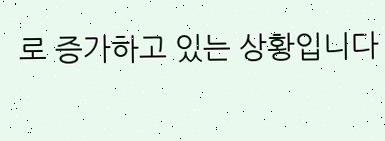로 증가하고 있는 상황입니다